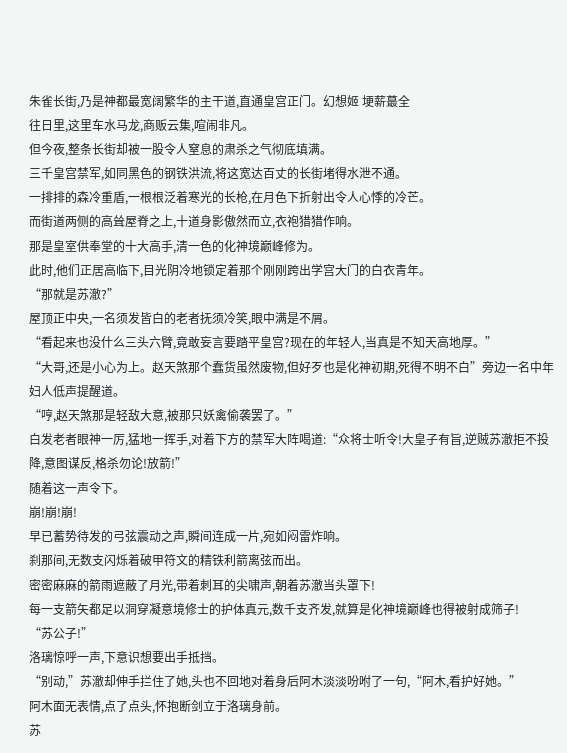朱雀长街,乃是神都最宽阔繁华的主干道,直通皇宫正门。幻想姬 埂薪蕞全
往日里,这里车水马龙,商贩云集,喧闹非凡。
但今夜,整条长街却被一股令人窒息的肃杀之气彻底填满。
三千皇宫禁军,如同黑色的钢铁洪流,将这宽达百丈的长街堵得水泄不通。
一排排的森冷重盾,一根根泛着寒光的长枪,在月色下折射出令人心悸的冷芒。
而街道两侧的高耸屋脊之上,十道身影傲然而立,衣袍猎猎作响。
那是皇室供奉堂的十大高手,清一色的化神境巅峰修为。
此时,他们正居高临下,目光阴冷地锁定着那个刚刚跨出学宫大门的白衣青年。
“那就是苏澈?”
屋顶正中央,一名须发皆白的老者抚须冷笑,眼中满是不屑。
“看起来也没什么三头六臂,竟敢妄言要踏平皇宫?现在的年轻人,当真是不知天高地厚。”
“大哥,还是小心为上。赵天煞那个蠢货虽然废物,但好歹也是化神初期,死得不明不白”旁边一名中年妇人低声提醒道。
“哼,赵天煞那是轻敌大意,被那只妖禽偷袭罢了。”
白发老者眼神一厉,猛地一挥手,对着下方的禁军大阵喝道:“众将士听令!大皇子有旨,逆贼苏澈拒不投降,意图谋反,格杀勿论!放箭!”
随着这一声令下。
崩!崩!崩!
早已蓄势待发的弓弦震动之声,瞬间连成一片,宛如闷雷炸响。
刹那间,无数支闪烁着破甲符文的精铁利箭离弦而出。
密密麻麻的箭雨遮蔽了月光,带着刺耳的尖啸声,朝着苏澈当头罩下!
每一支箭矢都足以洞穿凝意境修士的护体真元,数千支齐发,就算是化神境巅峰也得被射成筛子!
“苏公子!”
洛璃惊呼一声,下意识想要出手抵挡。
“别动,”苏澈却伸手拦住了她,头也不回地对着身后阿木淡淡吩咐了一句,“阿木,看护好她。”
阿木面无表情,点了点头,怀抱断剑立于洛璃身前。
苏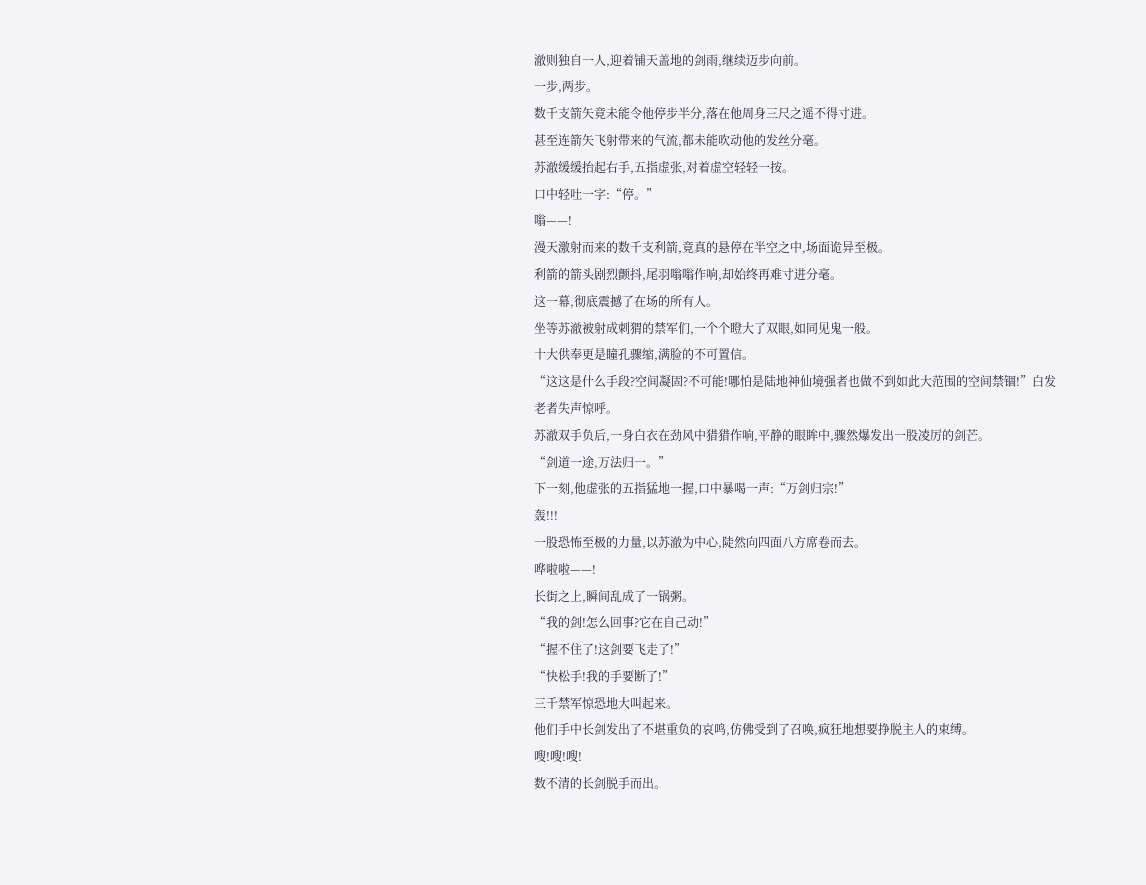澈则独自一人,迎着铺天盖地的剑雨,继续迈步向前。
一步,两步。
数千支箭矢竟未能令他停步半分,落在他周身三尺之遥不得寸进。
甚至连箭矢飞射带来的气流,都未能吹动他的发丝分毫。
苏澈缓缓抬起右手,五指虚张,对着虚空轻轻一按。
口中轻吐一字:“停。”
嗡——!
漫天激射而来的数千支利箭,竟真的悬停在半空之中,场面诡异至极。
利箭的箭头剧烈颤抖,尾羽嗡嗡作响,却始终再难寸进分毫。
这一幕,彻底震撼了在场的所有人。
坐等苏澈被射成刺猬的禁军们,一个个瞪大了双眼,如同见鬼一般。
十大供奉更是瞳孔骤缩,满脸的不可置信。
“这这是什么手段?空间凝固?不可能!哪怕是陆地神仙境强者也做不到如此大范围的空间禁锢!”白发老者失声惊呼。
苏澈双手负后,一身白衣在劲风中猎猎作响,平静的眼眸中,骤然爆发出一股凌厉的剑芒。
“剑道一途,万法归一。”
下一刻,他虚张的五指猛地一握,口中暴喝一声:“万剑归宗!”
轰!!!
一股恐怖至极的力量,以苏澈为中心,陡然向四面八方席卷而去。
哗啦啦——!
长街之上,瞬间乱成了一锅粥。
“我的剑!怎么回事?它在自己动!”
“握不住了!这剑要飞走了!”
“快松手!我的手要断了!”
三千禁军惊恐地大叫起来。
他们手中长剑发出了不堪重负的哀鸣,仿佛受到了召唤,疯狂地想要挣脱主人的束缚。
嗖!嗖!嗖!
数不清的长剑脱手而出。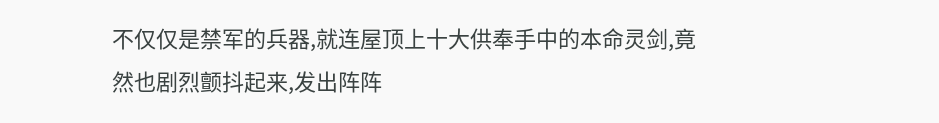不仅仅是禁军的兵器,就连屋顶上十大供奉手中的本命灵剑,竟然也剧烈颤抖起来,发出阵阵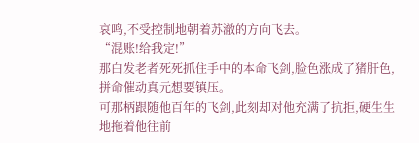哀鸣,不受控制地朝着苏澈的方向飞去。
“混账!给我定!”
那白发老者死死抓住手中的本命飞剑,脸色涨成了猪肝色,拼命催动真元想要镇压。
可那柄跟随他百年的飞剑,此刻却对他充满了抗拒,硬生生地拖着他往前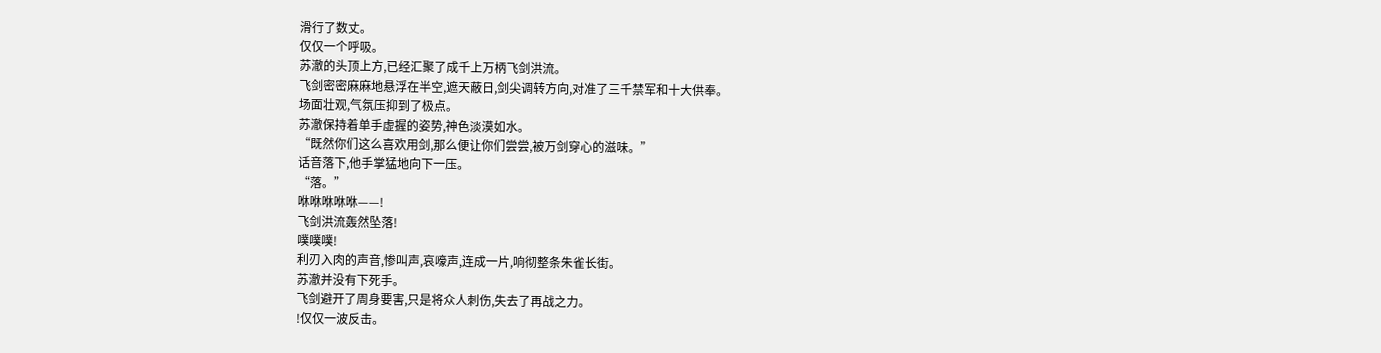滑行了数丈。
仅仅一个呼吸。
苏澈的头顶上方,已经汇聚了成千上万柄飞剑洪流。
飞剑密密麻麻地悬浮在半空,遮天蔽日,剑尖调转方向,对准了三千禁军和十大供奉。
场面壮观,气氛压抑到了极点。
苏澈保持着单手虚握的姿势,神色淡漠如水。
“既然你们这么喜欢用剑,那么便让你们尝尝,被万剑穿心的滋味。”
话音落下,他手掌猛地向下一压。
“落。”
咻咻咻咻咻——!
飞剑洪流轰然坠落!
噗噗噗!
利刃入肉的声音,惨叫声,哀嚎声,连成一片,响彻整条朱雀长街。
苏澈并没有下死手。
飞剑避开了周身要害,只是将众人刺伤,失去了再战之力。
!仅仅一波反击。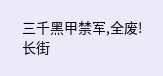三千黑甲禁军,全废!
长街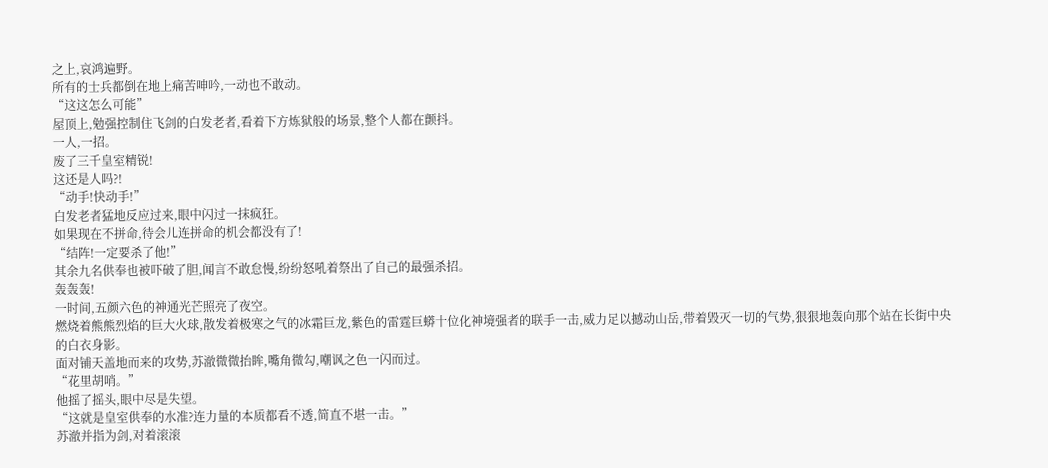之上,哀鸿遍野。
所有的士兵都倒在地上痛苦呻吟,一动也不敢动。
“这这怎么可能”
屋顶上,勉强控制住飞剑的白发老者,看着下方炼狱般的场景,整个人都在颤抖。
一人,一招。
废了三千皇室精锐!
这还是人吗?!
“动手!快动手!”
白发老者猛地反应过来,眼中闪过一抹疯狂。
如果现在不拼命,待会儿连拼命的机会都没有了!
“结阵!一定要杀了他!”
其余九名供奉也被吓破了胆,闻言不敢怠慢,纷纷怒吼着祭出了自己的最强杀招。
轰轰轰!
一时间,五颜六色的神通光芒照亮了夜空。
燃烧着熊熊烈焰的巨大火球,散发着极寒之气的冰霜巨龙,紫色的雷霆巨蟒十位化神境强者的联手一击,威力足以撼动山岳,带着毁灭一切的气势,狠狠地轰向那个站在长街中央的白衣身影。
面对铺天盖地而来的攻势,苏澈微微抬眸,嘴角微勾,嘲讽之色一闪而过。
“花里胡哨。”
他摇了摇头,眼中尽是失望。
“这就是皇室供奉的水准?连力量的本质都看不透,简直不堪一击。”
苏澈并指为剑,对着滚滚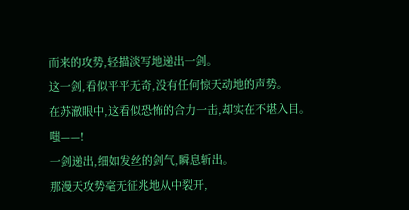而来的攻势,轻描淡写地递出一剑。
这一剑,看似平平无奇,没有任何惊天动地的声势。
在苏澈眼中,这看似恐怖的合力一击,却实在不堪入目。
嗤——!
一剑递出,细如发丝的剑气,瞬息斩出。
那漫天攻势毫无征兆地从中裂开,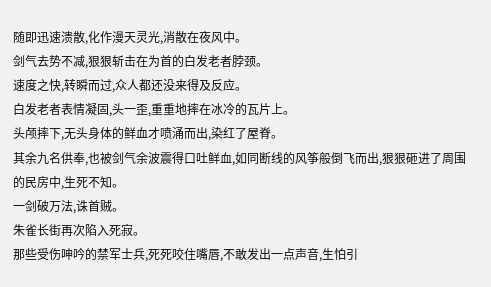随即迅速溃散,化作漫天灵光,消散在夜风中。
剑气去势不减,狠狠斩击在为首的白发老者脖颈。
速度之快,转瞬而过,众人都还没来得及反应。
白发老者表情凝固,头一歪,重重地摔在冰冷的瓦片上。
头颅摔下,无头身体的鲜血才喷涌而出,染红了屋脊。
其余九名供奉,也被剑气余波震得口吐鲜血,如同断线的风筝般倒飞而出,狠狠砸进了周围的民房中,生死不知。
一剑破万法,诛首贼。
朱雀长街再次陷入死寂。
那些受伤呻吟的禁军士兵,死死咬住嘴唇,不敢发出一点声音,生怕引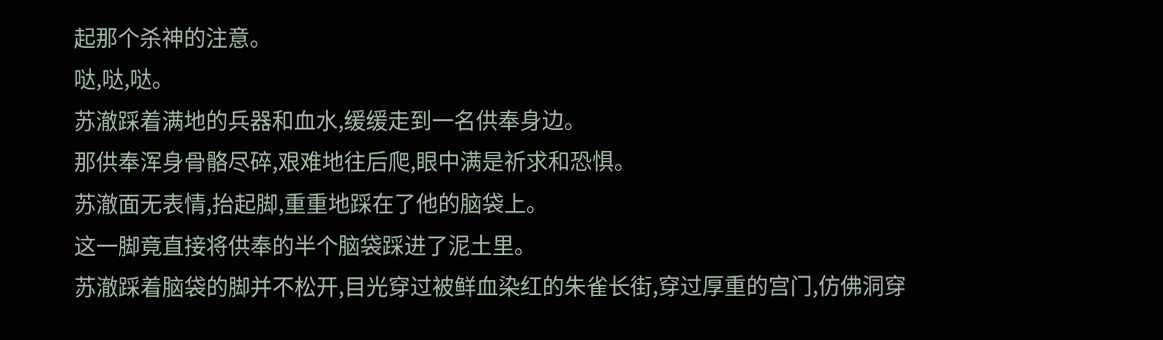起那个杀神的注意。
哒,哒,哒。
苏澈踩着满地的兵器和血水,缓缓走到一名供奉身边。
那供奉浑身骨骼尽碎,艰难地往后爬,眼中满是祈求和恐惧。
苏澈面无表情,抬起脚,重重地踩在了他的脑袋上。
这一脚竟直接将供奉的半个脑袋踩进了泥土里。
苏澈踩着脑袋的脚并不松开,目光穿过被鲜血染红的朱雀长街,穿过厚重的宫门,仿佛洞穿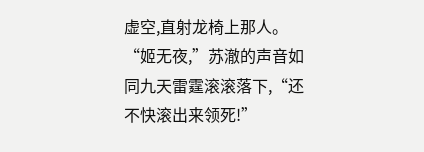虚空,直射龙椅上那人。
“姬无夜,”苏澈的声音如同九天雷霆滚滚落下,“还不快滚出来领死!”